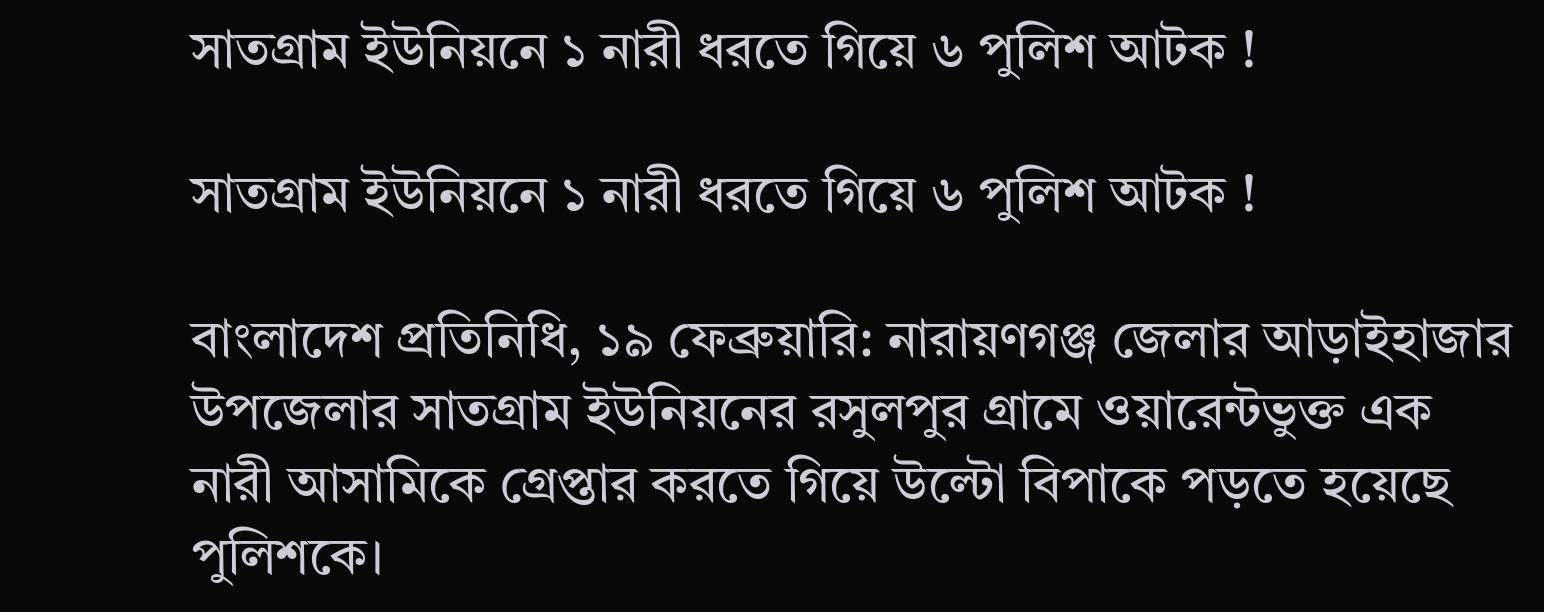সাতগ্রাম ইউনিয়নে ১ নারী ধরতে গিয়ে ৬ পুলিশ আটক !

সাতগ্রাম ইউনিয়নে ১ নারী ধরতে গিয়ে ৬ পুলিশ আটক !

বাংলাদেশ প্রতিনিধি, ১৯ ফেব্রুয়ারি: নারায়ণগঞ্জ জেলার আড়াইহাজার উপজেলার সাতগ্রাম ইউনিয়নের রসুলপুর গ্রামে ওয়ারেন্টভুক্ত এক নারী আসামিকে গ্রেপ্তার করতে গিয়ে উল্টো বিপাকে পড়তে হয়েছে পুলিশকে।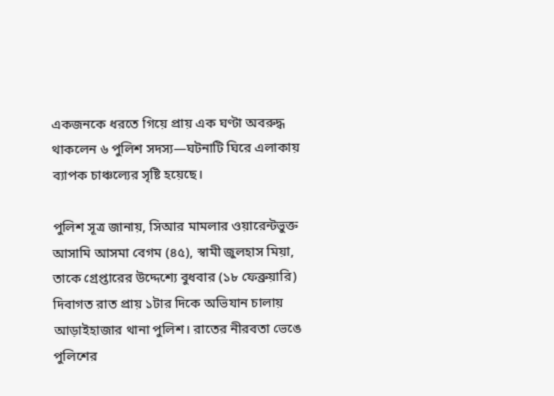একজনকে ধরতে গিয়ে প্রায় এক ঘণ্টা অবরুদ্ধ থাকলেন ৬ পুলিশ সদস্য—ঘটনাটি ঘিরে এলাকায় ব্যাপক চাঞ্চল্যের সৃষ্টি হয়েছে।

পুলিশ সূত্র জানায়, সিআর মামলার ওয়ারেন্টভুক্ত আসামি আসমা বেগম (৪৫), স্বামী জুলহাস মিয়া, তাকে গ্রেপ্তারের উদ্দেশ্যে বুধবার (১৮ ফেব্রুয়ারি) দিবাগত রাত প্রায় ১টার দিকে অভিযান চালায় আড়াইহাজার থানা পুলিশ। রাতের নীরবতা ভেঙে পুলিশের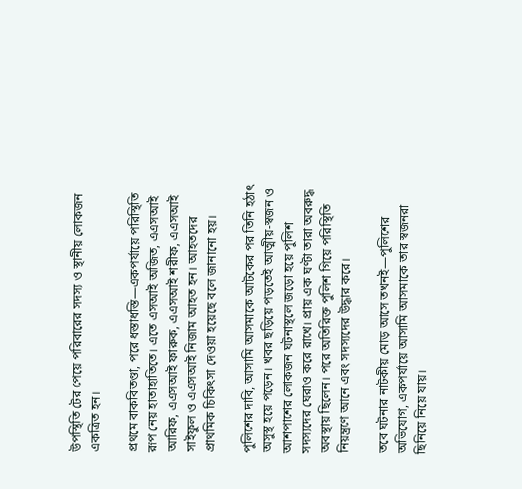উপস্থিতি টের পেয়ে পরিবারের সদস্য ও স্থানীয় লোকজন একত্রিত হন।

প্রথমে বাকবিতণ্ডা, পরে ধস্তাধস্তি—একপর্যায়ে পরিস্থিতি রূপ নেয় হাতাহাতিতে। এতে এসআই অজিত, এএসআই আরিফ, এএসআই ফারুক, এএসআই শরীফ, এএসআই সাইফুল ও এএসআই নিজাম আহত হন। আহতদের প্রাথমিক চিকিৎসা দেওয়া হয়েছে বলে জানানো হয়।

পুলিশের দাবি, আসামি আসমাকে আটকের পর তিনি হঠাৎ অসুস্থ হয়ে পড়েন। খবর ছড়িয়ে পড়তেই আত্মীয়-স্বজন ও আশপাশের লোকজন ঘটনাস্থলে জড়ো হয়ে পুলিশ সদস্যদের ঘেরাও করে রাখে। প্রায় এক ঘণ্টা তারা অবরুদ্ধ অবস্থায় ছিলেন। পরে অতিরিক্ত পুলিশ গিয়ে পরিস্থিতি নিয়ন্ত্রণে আনে এবং সদস্যদের উদ্ধার করে।

তবে ঘটনার নাটকীয় মোড় আসে তখনই—পুলিশের অভিযোগ, একপর্যায়ে আসামি আসমাকে তার স্বজনরা ছিনিয়ে নিয়ে যায়।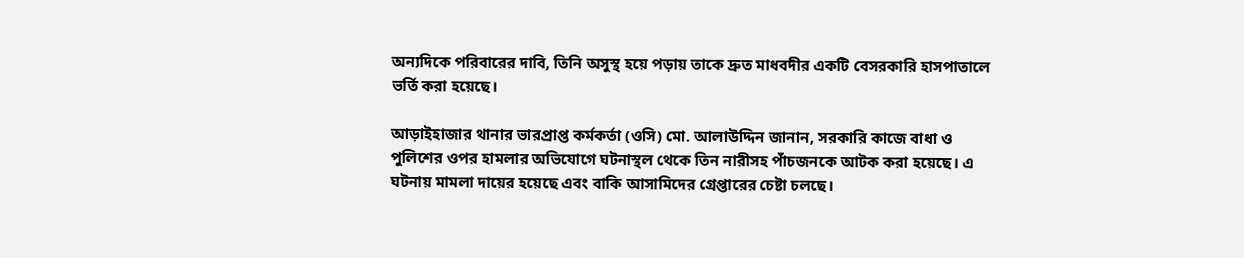অন্যদিকে পরিবারের দাবি, তিনি অসুস্থ হয়ে পড়ায় তাকে দ্রুত মাধবদীর একটি বেসরকারি হাসপাতালে ভর্তি করা হয়েছে।

আড়াইহাজার থানার ভারপ্রাপ্ত কর্মকর্তা (ওসি) মো. আলাউদ্দিন জানান, সরকারি কাজে বাধা ও পুলিশের ওপর হামলার অভিযোগে ঘটনাস্থল থেকে তিন নারীসহ পাঁচজনকে আটক করা হয়েছে। এ ঘটনায় মামলা দায়ের হয়েছে এবং বাকি আসামিদের গ্রেপ্তারের চেষ্টা চলছে।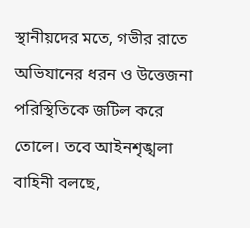স্থানীয়দের মতে, গভীর রাতে অভিযানের ধরন ও উত্তেজনা পরিস্থিতিকে জটিল করে তোলে। তবে আইনশৃঙ্খলা বাহিনী বলছে,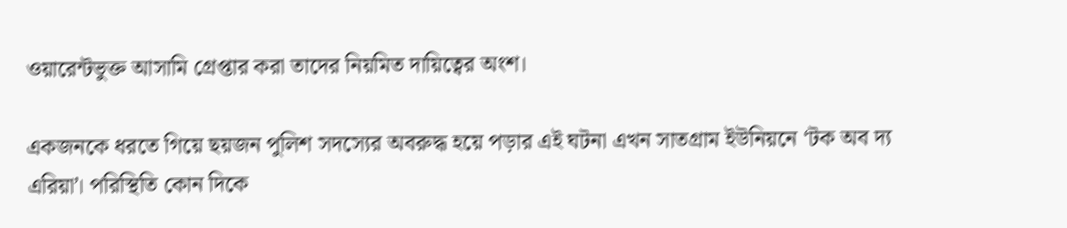ওয়ারেন্টভুক্ত আসামি গ্রেপ্তার করা তাদের নিয়মিত দায়িত্বের অংশ।

একজনকে ধরতে গিয়ে ছয়জন পুলিশ সদস্যের অবরুদ্ধ হয়ে পড়ার এই ঘটনা এখন সাতগ্রাম ইউনিয়নে ‘টক অব দ্য এরিয়া’। পরিস্থিতি কোন দিকে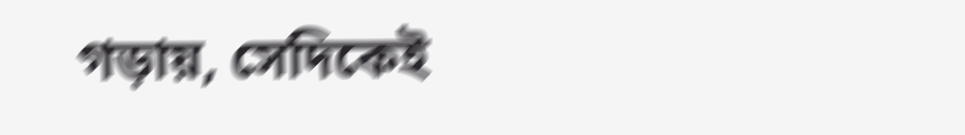গড়ায়, সেদিকেই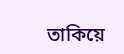তাকিয়ে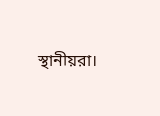স্থানীয়রা।